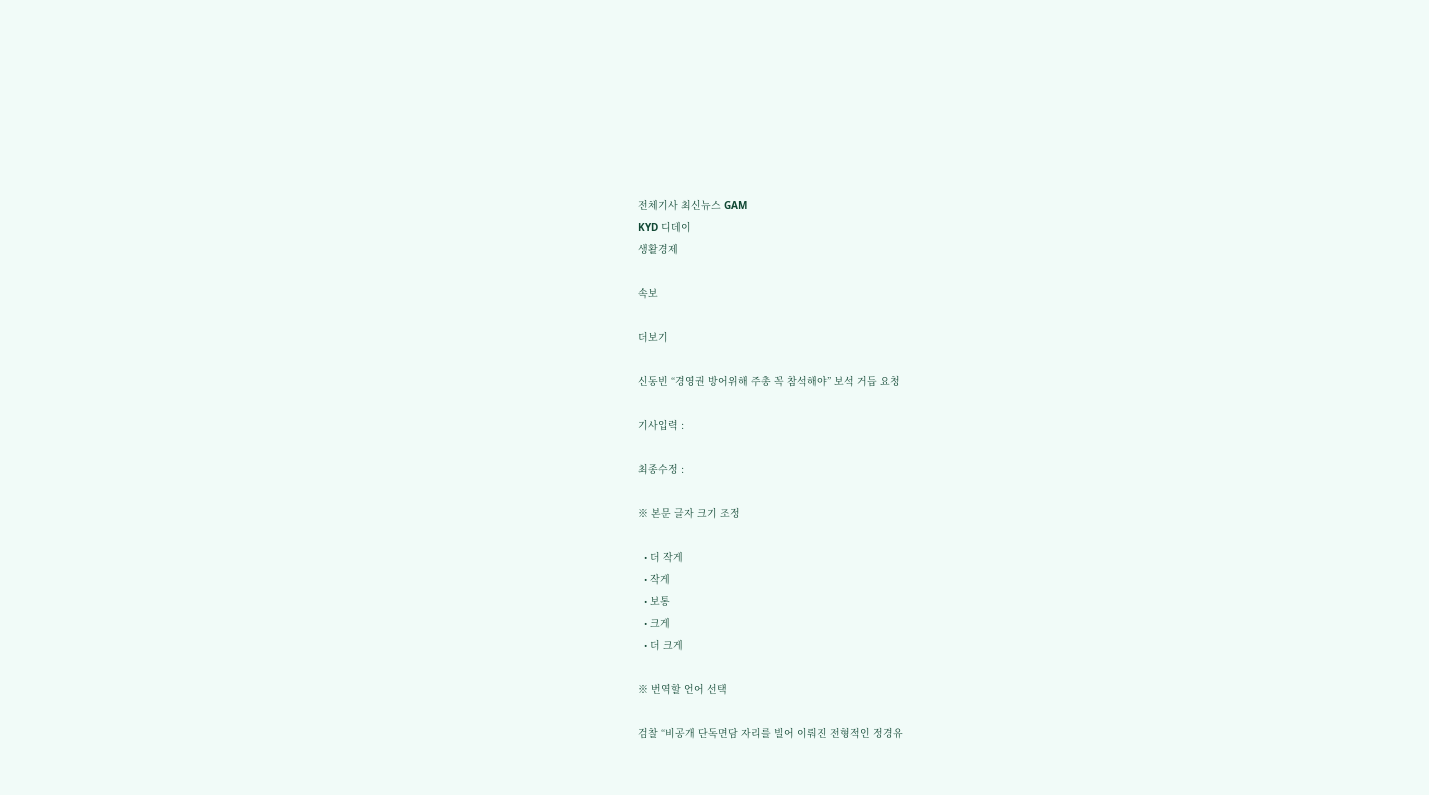전체기사 최신뉴스 GAM
KYD 디데이
생활경제

속보

더보기

신동빈 “경영권 방어위해 주총 꼭 참석해야” 보석 거듭 요청

기사입력 :

최종수정 :

※ 본문 글자 크기 조정

  • 더 작게
  • 작게
  • 보통
  • 크게
  • 더 크게

※ 번역할 언어 선택

검찰 “비공개 단독면담 자리를 빌어 이뤄진 전형적인 정경유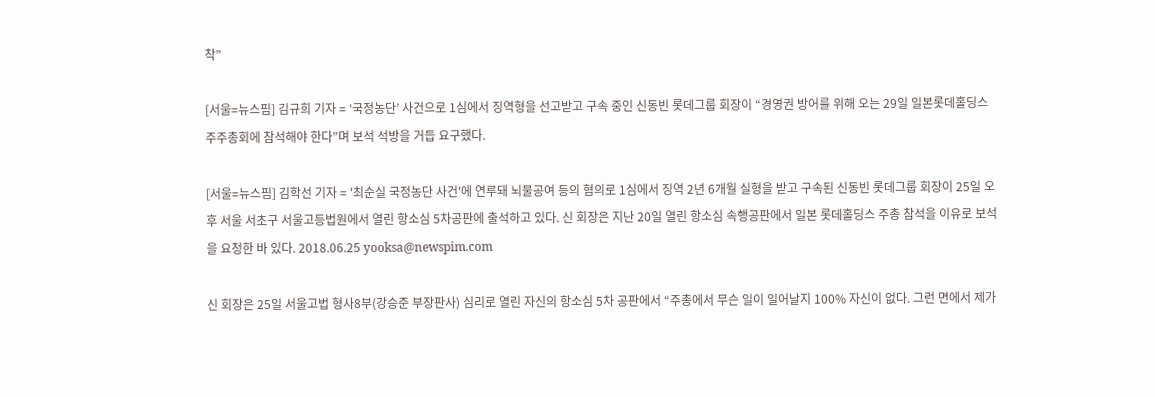착”

[서울=뉴스핌] 김규희 기자 = ‘국정농단’ 사건으로 1심에서 징역형을 선고받고 구속 중인 신동빈 롯데그룹 회장이 “경영권 방어를 위해 오는 29일 일본롯데홀딩스 주주총회에 참석해야 한다”며 보석 석방을 거듭 요구했다.

[서울=뉴스핌] 김학선 기자 = '최순실 국정농단 사건'에 연루돼 뇌물공여 등의 혐의로 1심에서 징역 2년 6개월 실형을 받고 구속된 신동빈 롯데그룹 회장이 25일 오후 서울 서초구 서울고등법원에서 열린 항소심 5차공판에 출석하고 있다. 신 회장은 지난 20일 열린 항소심 속행공판에서 일본 롯데홀딩스 주총 참석을 이유로 보석을 요청한 바 있다. 2018.06.25 yooksa@newspim.com

신 회장은 25일 서울고법 형사8부(강승준 부장판사) 심리로 열린 자신의 항소심 5차 공판에서 “주총에서 무슨 일이 일어날지 100% 자신이 없다. 그런 면에서 제가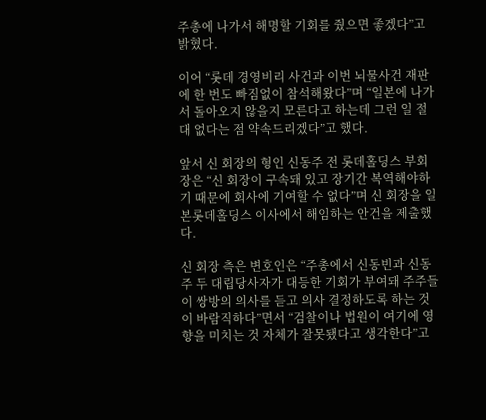주총에 나가서 해명할 기회를 줬으면 좋겠다”고 밝혔다.

이어 “롯데 경영비리 사건과 이번 뇌물사건 재판에 한 번도 빠짐없이 참석해왔다”며 “일본에 나가서 돌아오지 않을지 모른다고 하는데 그런 일 절대 없다는 점 약속드리겠다”고 했다.

앞서 신 회장의 형인 신동주 전 롯데홀딩스 부회장은 “신 회장이 구속돼 있고 장기간 복역해야하기 때문에 회사에 기여할 수 없다”며 신 회장을 일본롯데홀딩스 이사에서 해임하는 안건을 제출했다.

신 회장 측은 변호인은 “주총에서 신동빈과 신동주 두 대립당사자가 대등한 기회가 부여돼 주주들이 쌍방의 의사를 듣고 의사 결정하도록 하는 것이 바람직하다”면서 “검찰이나 법원이 여기에 영향을 미치는 것 자체가 잘못됐다고 생각한다”고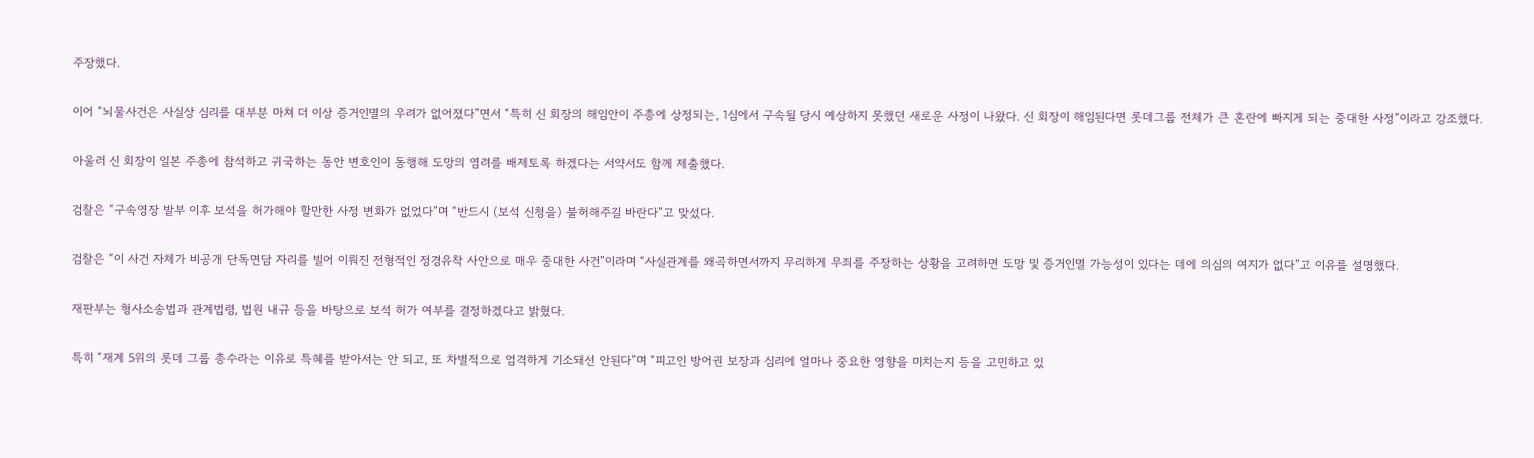주장했다.

이어 “뇌물사건은 사실상 심리를 대부분 마쳐 더 이상 증거인멸의 우려가 없어졌다”면서 “특히 신 회장의 해임안이 주총에 상정되는, 1심에서 구속될 당시 예상하지 못했던 새로운 사정이 나왔다. 신 회장이 해임된다면 롯데그룹 전체가 큰 혼란에 빠지게 되는 중대한 사정”이라고 강조했다.

아울러 신 회장이 일본 주총에 참석하고 귀국하는 동안 변호인이 동행해 도망의 염려를 배제토록 하겠다는 서약서도 함께 제출했다.

검찰은 “구속영장 발부 이후 보석을 허가해야 할만한 사정 변화가 없었다”며 “반드시 (보석 신청을) 불허해주길 바란다”고 맞섰다.

검찰은 “이 사건 자체가 비공개 단독면담 자리를 빌어 이뤄진 전형적인 정경유착 사안으로 매우 중대한 사건”이라며 “사실관계를 왜곡하면서까지 무리하게 무죄를 주장하는 상황을 고려하면 도망 및 증거인멸 가능성이 있다는 데에 의심의 여지가 없다”고 이유를 설명했다.

재판부는 형사소송법과 관계법령, 법원 내규 등을 바탕으로 보석 허가 여부를 결정하겠다고 밝혔다.

특히 “재계 5위의 롯데 그룹 총수라는 이유로 특혜를 받아서는 안 되고, 또 차별적으로 엄격하게 기소돼선 안된다”며 “피고인 방어권 보장과 심리에 얼마나 중요한 영향을 미치는지 등을 고민하고 있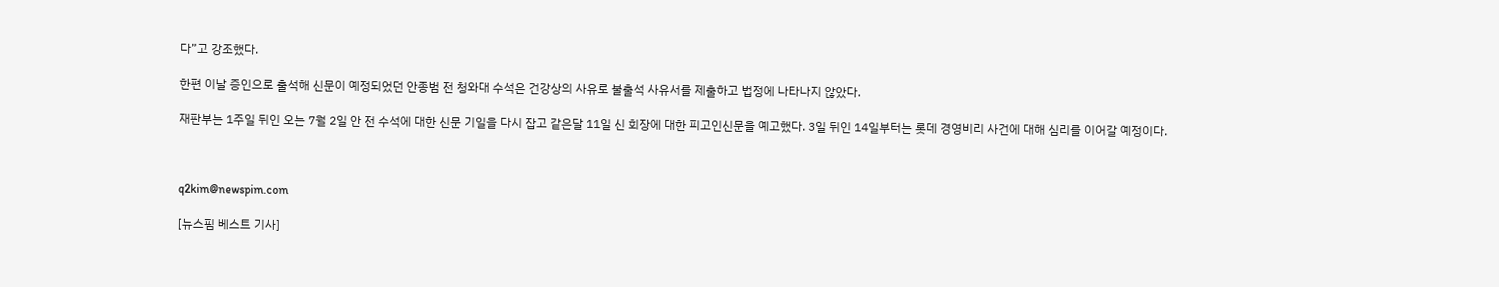다”고 강조했다.

한편 이날 증인으로 출석해 신문이 예정되었던 안종범 전 청와대 수석은 건강상의 사유로 불출석 사유서를 제출하고 법정에 나타나지 않았다.

재판부는 1주일 뒤인 오는 7월 2일 안 전 수석에 대한 신문 기일을 다시 잡고 같은달 11일 신 회장에 대한 피고인신문을 예고했다. 3일 뒤인 14일부터는 롯데 경영비리 사건에 대해 심리를 이어갈 예정이다.



q2kim@newspim.com

[뉴스핌 베스트 기사]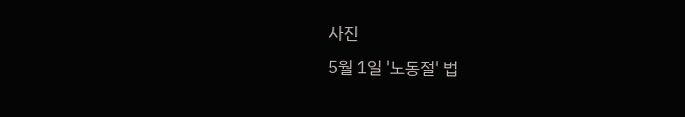사진
5월 1일 '노동절' 법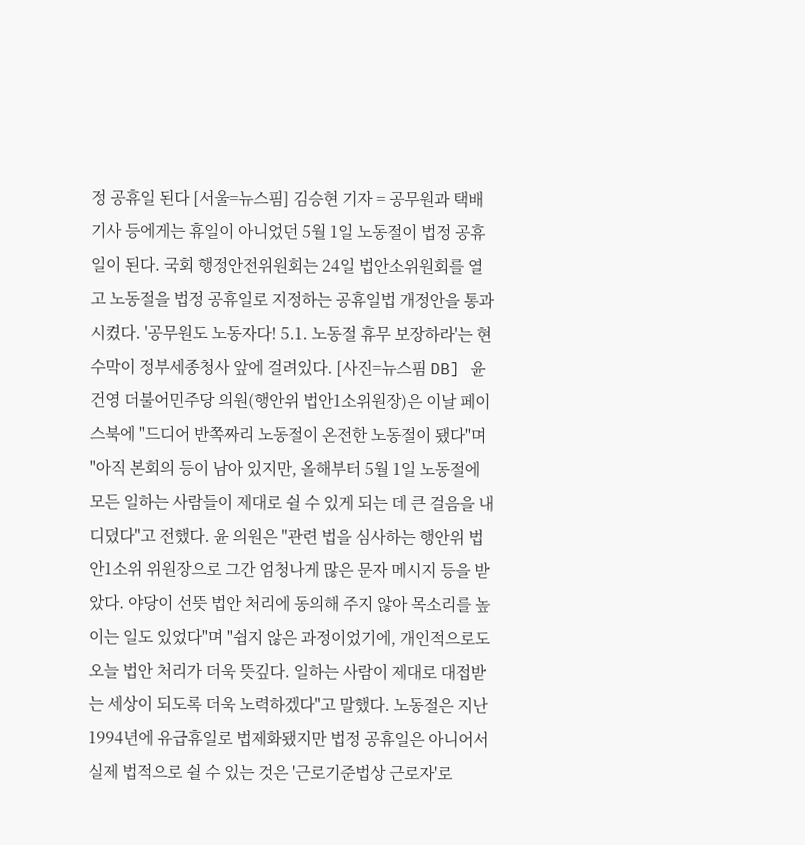정 공휴일 된다 [서울=뉴스핌] 김승현 기자 = 공무원과 택배 기사 등에게는 휴일이 아니었던 5월 1일 노동절이 법정 공휴일이 된다. 국회 행정안전위원회는 24일 법안소위원회를 열고 노동절을 법정 공휴일로 지정하는 공휴일법 개정안을 통과시켰다. '공무원도 노동자다! 5.1. 노동절 휴무 보장하라'는 현수막이 정부세종청사 앞에 걸려있다. [사진=뉴스핌 DB] 윤건영 더불어민주당 의원(행안위 법안1소위원장)은 이날 페이스북에 "드디어 반쪽짜리 노동절이 온전한 노동절이 됐다"며 "아직 본회의 등이 남아 있지만, 올해부터 5월 1일 노동절에 모든 일하는 사람들이 제대로 쉴 수 있게 되는 데 큰 걸음을 내디뎠다"고 전했다. 윤 의원은 "관련 법을 심사하는 행안위 법안1소위 위원장으로 그간 엄청나게 많은 문자 메시지 등을 받았다. 야당이 선뜻 법안 처리에 동의해 주지 않아 목소리를 높이는 일도 있었다"며 "쉽지 않은 과정이었기에, 개인적으로도 오늘 법안 처리가 더욱 뜻깊다. 일하는 사람이 제대로 대접받는 세상이 되도록 더욱 노력하겠다"고 말했다. 노동절은 지난 1994년에 유급휴일로 법제화됐지만 법정 공휴일은 아니어서 실제 법적으로 쉴 수 있는 것은 '근로기준법상 근로자'로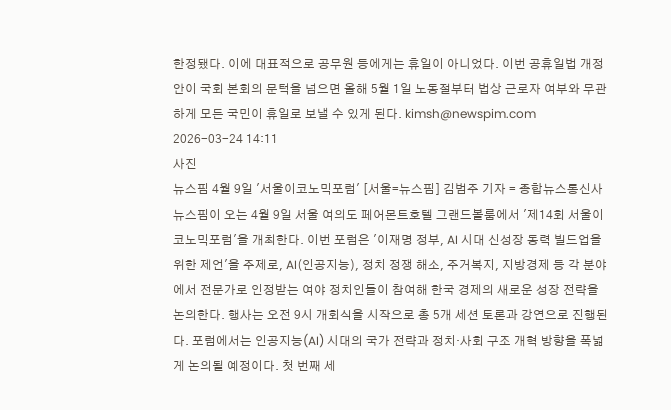한정됐다. 이에 대표적으로 공무원 등에게는 휴일이 아니었다. 이번 공휴일법 개정안이 국회 본회의 문턱을 넘으면 올해 5월 1일 노동절부터 법상 근로자 여부와 무관하게 모든 국민이 휴일로 보낼 수 있게 된다. kimsh@newspim.com 2026-03-24 14:11
사진
뉴스핌 4월 9일 '서울이코노믹포럼' [서울=뉴스핌] 김범주 기자 = 종합뉴스통신사 뉴스핌이 오는 4월 9일 서울 여의도 페어몬트호텔 그랜드볼룸에서 '제14회 서울이코노믹포럼'을 개최한다. 이번 포럼은 '이재명 정부, AI 시대 신성장 동력 빌드업을 위한 제언'을 주제로, AI(인공지능), 정치 정쟁 해소, 주거복지, 지방경제 등 각 분야에서 전문가로 인정받는 여야 정치인들이 참여해 한국 경제의 새로운 성장 전략을 논의한다. 행사는 오전 9시 개회식을 시작으로 총 5개 세션 토론과 강연으로 진행된다. 포럼에서는 인공지능(AI) 시대의 국가 전략과 정치·사회 구조 개혁 방향을 폭넓게 논의될 예정이다. 첫 번째 세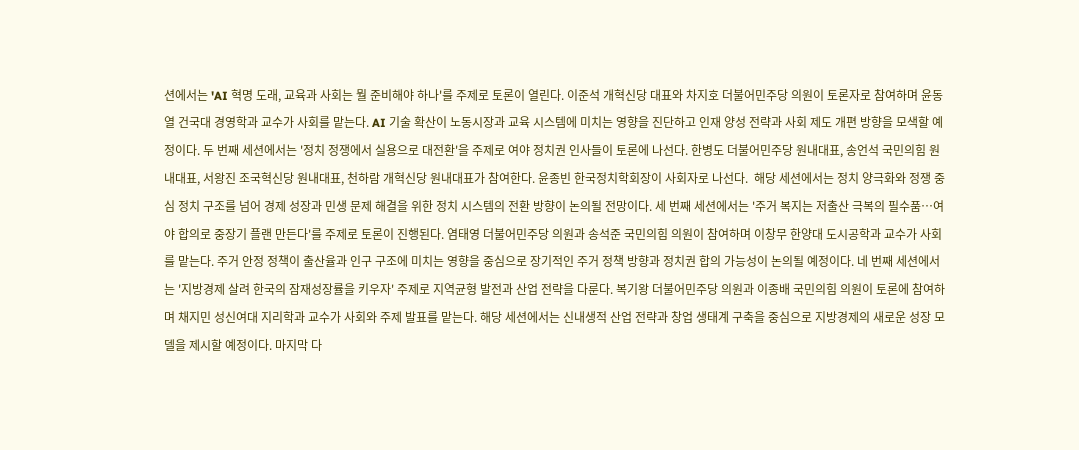션에서는 'AI 혁명 도래, 교육과 사회는 뭘 준비해야 하나'를 주제로 토론이 열린다. 이준석 개혁신당 대표와 차지호 더불어민주당 의원이 토론자로 참여하며 윤동열 건국대 경영학과 교수가 사회를 맡는다. AI 기술 확산이 노동시장과 교육 시스템에 미치는 영향을 진단하고 인재 양성 전략과 사회 제도 개편 방향을 모색할 예정이다. 두 번째 세션에서는 '정치 정쟁에서 실용으로 대전환'을 주제로 여야 정치권 인사들이 토론에 나선다. 한병도 더불어민주당 원내대표, 송언석 국민의힘 원내대표, 서왕진 조국혁신당 원내대표, 천하람 개혁신당 원내대표가 참여한다. 윤종빈 한국정치학회장이 사회자로 나선다.  해당 세션에서는 정치 양극화와 정쟁 중심 정치 구조를 넘어 경제 성장과 민생 문제 해결을 위한 정치 시스템의 전환 방향이 논의될 전망이다. 세 번째 세션에서는 '주거 복지는 저출산 극복의 필수품…여야 합의로 중장기 플랜 만든다'를 주제로 토론이 진행된다. 염태영 더불어민주당 의원과 송석준 국민의힘 의원이 참여하며 이창무 한양대 도시공학과 교수가 사회를 맡는다. 주거 안정 정책이 출산율과 인구 구조에 미치는 영향을 중심으로 장기적인 주거 정책 방향과 정치권 합의 가능성이 논의될 예정이다. 네 번째 세션에서는 '지방경제 살려 한국의 잠재성장률을 키우자' 주제로 지역균형 발전과 산업 전략을 다룬다. 복기왕 더불어민주당 의원과 이종배 국민의힘 의원이 토론에 참여하며 채지민 성신여대 지리학과 교수가 사회와 주제 발표를 맡는다. 해당 세션에서는 신내생적 산업 전략과 창업 생태계 구축을 중심으로 지방경제의 새로운 성장 모델을 제시할 예정이다. 마지막 다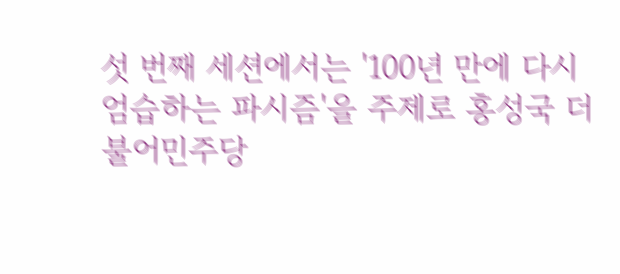섯 번째 세션에서는 '100년 만에 다시 엄습하는 파시즘'을 주제로 홍성국 더불어민주당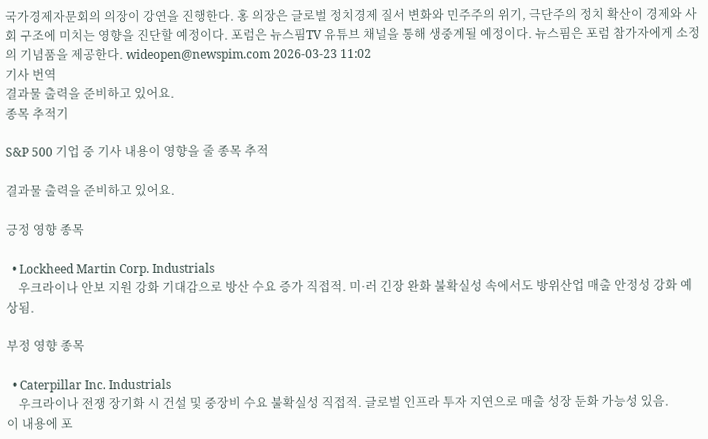국가경제자문회의 의장이 강연을 진행한다. 홍 의장은 글로벌 정치경제 질서 변화와 민주주의 위기, 극단주의 정치 확산이 경제와 사회 구조에 미치는 영향을 진단할 예정이다. 포럼은 뉴스핌TV 유튜브 채널을 통해 생중계될 예정이다. 뉴스핌은 포럼 참가자에게 소정의 기념품을 제공한다. wideopen@newspim.com 2026-03-23 11:02
기사 번역
결과물 출력을 준비하고 있어요.
종목 추적기

S&P 500 기업 중 기사 내용이 영향을 줄 종목 추적

결과물 출력을 준비하고 있어요.

긍정 영향 종목

  • Lockheed Martin Corp. Industrials
    우크라이나 안보 지원 강화 기대감으로 방산 수요 증가 직접적. 미·러 긴장 완화 불확실성 속에서도 방위산업 매출 안정성 강화 예상됨.

부정 영향 종목

  • Caterpillar Inc. Industrials
    우크라이나 전쟁 장기화 시 건설 및 중장비 수요 불확실성 직접적. 글로벌 인프라 투자 지연으로 매출 성장 둔화 가능성 있음.
이 내용에 포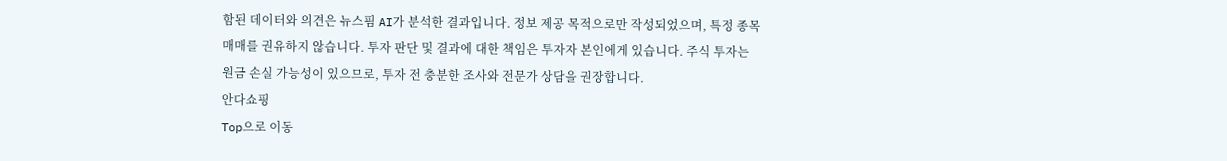함된 데이터와 의견은 뉴스핌 AI가 분석한 결과입니다. 정보 제공 목적으로만 작성되었으며, 특정 종목 매매를 권유하지 않습니다. 투자 판단 및 결과에 대한 책임은 투자자 본인에게 있습니다. 주식 투자는 원금 손실 가능성이 있으므로, 투자 전 충분한 조사와 전문가 상담을 권장합니다.
안다쇼핑
Top으로 이동